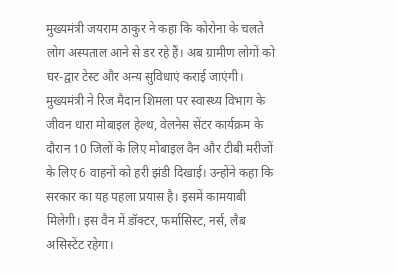मुख्यमंत्री जयराम ठाकुर ने कहा कि कोरोना के चलते लोग अस्पताल आने से डर रहे हैं। अब ग्रामीण लोगों को घर-द्वार टेस्ट और अन्य सुविधाएं कराई जाएंगी। मुख्यमंत्री ने रिज मैदान शिमला पर स्वास्थ्य विभाग के जीवन धारा मोबाइल हेल्थ, वेलनेस सेंटर कार्यक्रम के दौरान 10 जिलों के लिए मोबाइल वैन और टीबी मरीजों के लिए 6 वाहनों को हरी झंडी दिखाई। उन्होंने कहा कि सरकार का यह पहला प्रयास है। इसमें कामयाबी मिलेगी। इस वैन में डॉक्टर, फर्मासिस्ट, नर्स, लैब असिस्टेंट रहेगा।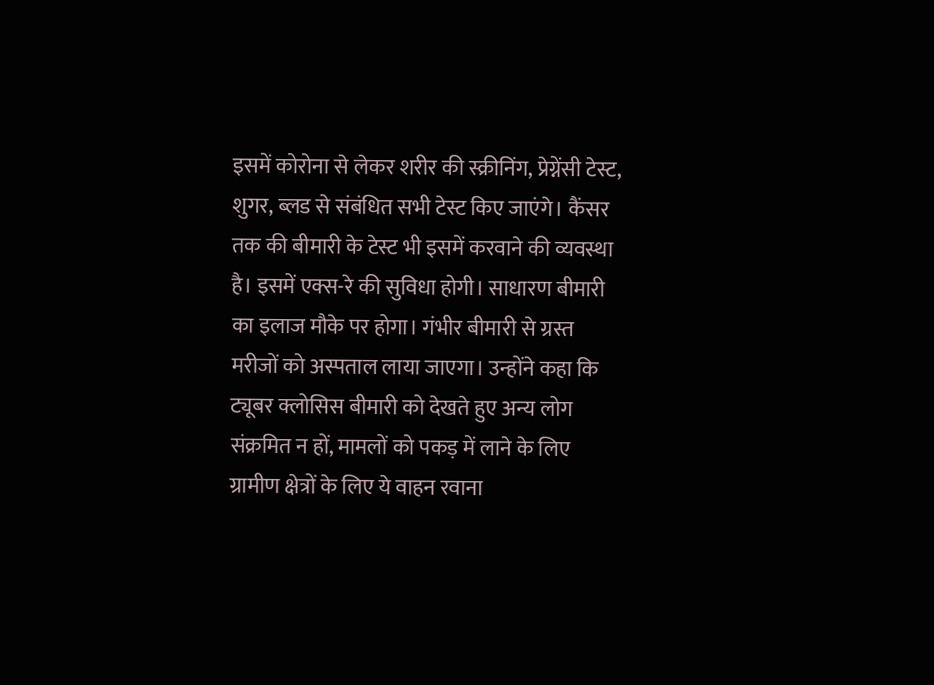इसमें कोरोना से लेकर शरीर की स्क्रीनिंग, प्रेग्नेंसी टेस्ट, शुगर, ब्लड से संबंधित सभी टेस्ट किए जाएंगे। कैंसर तक की बीमारी के टेस्ट भी इसमें करवाने की व्यवस्था है। इसमें एक्स-रे की सुविधा होगी। साधारण बीमारी का इलाज मौके पर होगा। गंभीर बीमारी से ग्रस्त मरीजों को अस्पताल लाया जाएगा। उन्होंने कहा कि ट्यूबर क्लोसिस बीमारी को देखते हुए अन्य लोग संक्रमित न हों, मामलों को पकड़ में लाने के लिए ग्रामीण क्षेत्रों के लिए ये वाहन रवाना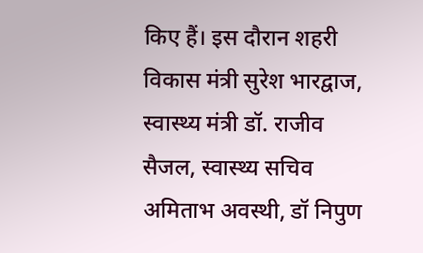किए हैं। इस दौरान शहरी विकास मंत्री सुरेश भारद्वाज, स्वास्थ्य मंत्री डॉ. राजीव सैजल, स्वास्थ्य सचिव अमिताभ अवस्थी, डॉ निपुण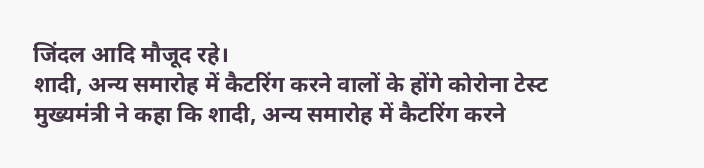जिंदल आदि मौजूद रहे।
शादी, अन्य समारोह में कैटरिंग करने वालों के होंगे कोरोना टेस्ट
मुख्यमंत्री ने कहा कि शादी, अन्य समारोह में कैटरिंग करने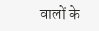वालों के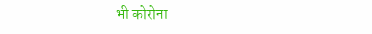भी कोरोना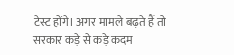टेस्ट होंगे। अगर मामले बढ़ते हैं तो सरकार कड़े से कड़े कदम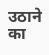उठाने का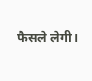फैसले लेगी।